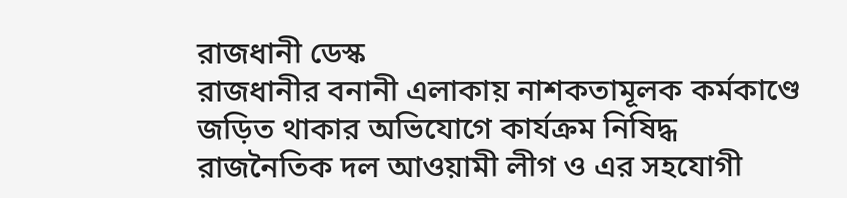রাজধানী ডেস্ক
রাজধানীর বনানী এলাকায় নাশকতামূলক কর্মকাণ্ডে জড়িত থাকার অভিযোগে কার্যক্রম নিষিদ্ধ রাজনৈতিক দল আওয়ামী লীগ ও এর সহযোগী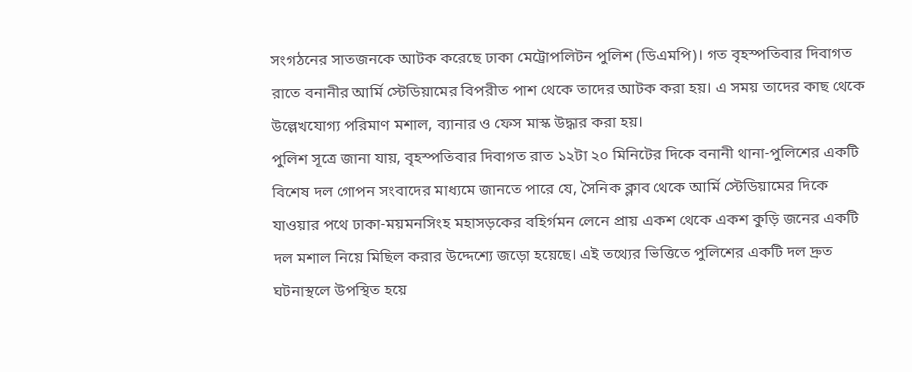সংগঠনের সাতজনকে আটক করেছে ঢাকা মেট্রোপলিটন পুলিশ (ডিএমপি)। গত বৃহস্পতিবার দিবাগত রাতে বনানীর আর্মি স্টেডিয়ামের বিপরীত পাশ থেকে তাদের আটক করা হয়। এ সময় তাদের কাছ থেকে উল্লেখযোগ্য পরিমাণ মশাল, ব্যানার ও ফেস মাস্ক উদ্ধার করা হয়।
পুলিশ সূত্রে জানা যায়, বৃহস্পতিবার দিবাগত রাত ১২টা ২০ মিনিটের দিকে বনানী থানা-পুলিশের একটি বিশেষ দল গোপন সংবাদের মাধ্যমে জানতে পারে যে, সৈনিক ক্লাব থেকে আর্মি স্টেডিয়ামের দিকে যাওয়ার পথে ঢাকা-ময়মনসিংহ মহাসড়কের বহির্গমন লেনে প্রায় একশ থেকে একশ কুড়ি জনের একটি দল মশাল নিয়ে মিছিল করার উদ্দেশ্যে জড়ো হয়েছে। এই তথ্যের ভিত্তিতে পুলিশের একটি দল দ্রুত ঘটনাস্থলে উপস্থিত হয়ে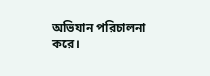অভিযান পরিচালনা করে।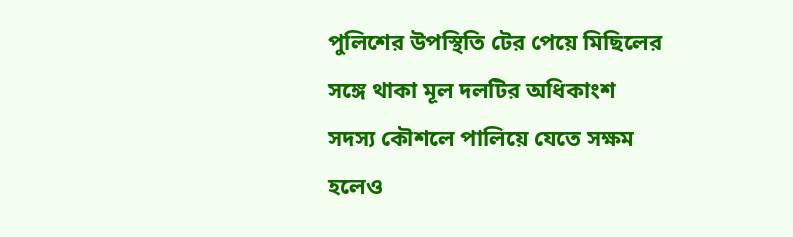পুলিশের উপস্থিতি টের পেয়ে মিছিলের সঙ্গে থাকা মূল দলটির অধিকাংশ সদস্য কৌশলে পালিয়ে যেতে সক্ষম হলেও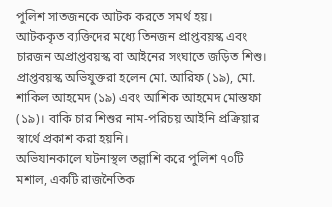পুলিশ সাতজনকে আটক করতে সমর্থ হয়।
আটককৃত ব্যক্তিদের মধ্যে তিনজন প্রাপ্তবয়স্ক এবং চারজন অপ্রাপ্তবয়স্ক বা আইনের সংঘাতে জড়িত শিশু। প্রাপ্তবয়স্ক অভিযুক্তরা হলেন মো. আরিফ (১৯), মো. শাকিল আহমেদ (১৯) এবং আশিক আহমেদ মোস্তফা (১৯)। বাকি চার শিশুর নাম-পরিচয় আইনি প্রক্রিয়ার স্বার্থে প্রকাশ করা হয়নি।
অভিযানকালে ঘটনাস্থল তল্লাশি করে পুলিশ ৭০টি মশাল, একটি রাজনৈতিক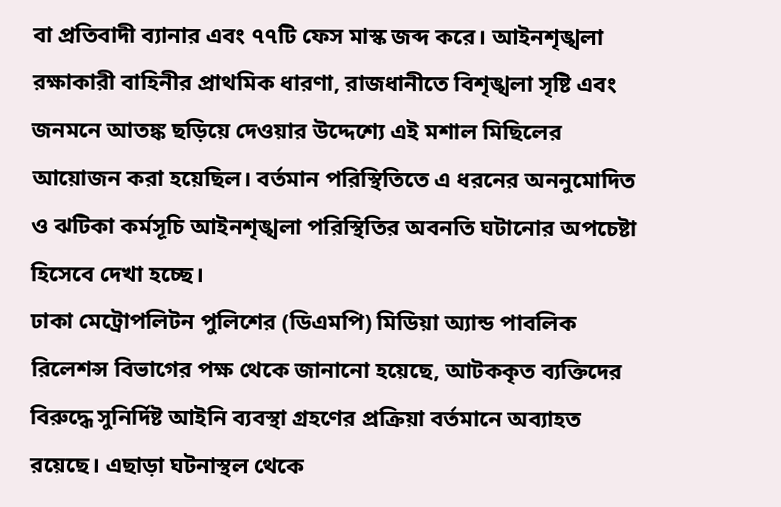বা প্রতিবাদী ব্যানার এবং ৭৭টি ফেস মাস্ক জব্দ করে। আইনশৃঙ্খলা রক্ষাকারী বাহিনীর প্রাথমিক ধারণা, রাজধানীতে বিশৃঙ্খলা সৃষ্টি এবং জনমনে আতঙ্ক ছড়িয়ে দেওয়ার উদ্দেশ্যে এই মশাল মিছিলের আয়োজন করা হয়েছিল। বর্তমান পরিস্থিতিতে এ ধরনের অননুমোদিত ও ঝটিকা কর্মসূচি আইনশৃঙ্খলা পরিস্থিতির অবনতি ঘটানোর অপচেষ্টা হিসেবে দেখা হচ্ছে।
ঢাকা মেট্রোপলিটন পুলিশের (ডিএমপি) মিডিয়া অ্যান্ড পাবলিক রিলেশন্স বিভাগের পক্ষ থেকে জানানো হয়েছে, আটককৃত ব্যক্তিদের বিরুদ্ধে সুনির্দিষ্ট আইনি ব্যবস্থা গ্রহণের প্রক্রিয়া বর্তমানে অব্যাহত রয়েছে। এছাড়া ঘটনাস্থল থেকে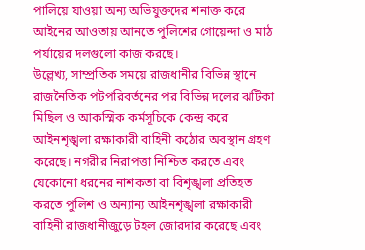পালিয়ে যাওয়া অন্য অভিযুক্তদের শনাক্ত করে আইনের আওতায় আনতে পুলিশের গোয়েন্দা ও মাঠ পর্যায়ের দলগুলো কাজ করছে।
উল্লেখ্য, সাম্প্রতিক সময়ে রাজধানীর বিভিন্ন স্থানে রাজনৈতিক পটপরিবর্তনের পর বিভিন্ন দলের ঝটিকা মিছিল ও আকস্মিক কর্মসূচিকে কেন্দ্র করে আইনশৃঙ্খলা রক্ষাকারী বাহিনী কঠোর অবস্থান গ্রহণ করেছে। নগরীর নিরাপত্তা নিশ্চিত করতে এবং যেকোনো ধরনের নাশকতা বা বিশৃঙ্খলা প্রতিহত করতে পুলিশ ও অন্যান্য আইনশৃঙ্খলা রক্ষাকারী বাহিনী রাজধানীজুড়ে টহল জোরদার করেছে এবং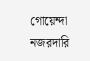গোয়েন্দা নজরদারি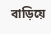বাড়িয়ে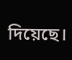দিয়েছে।